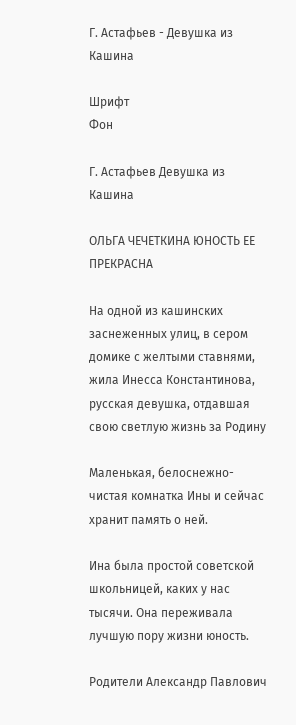Г. Астафьев - Девушка из Кашина

Шрифт
Фон

Г. Астафьев Девушка из Кашина

ОЛЬГА ЧЕЧЕТКИНА ЮНОСТЬ ЕЕ ПРЕКРАСНА

На одной из кашинских заснеженных улиц, в сером домике с желтыми ставнями, жила Инесса Константинова, русская девушка, отдавшая свою светлую жизнь за Родину

Маленькая, белоснежно-чистая комнатка Ины и сейчас хранит память о ней.

Ина была простой советской школьницей, каких у нас тысячи. Она переживала лучшую пору жизни юность.

Родители Александр Павлович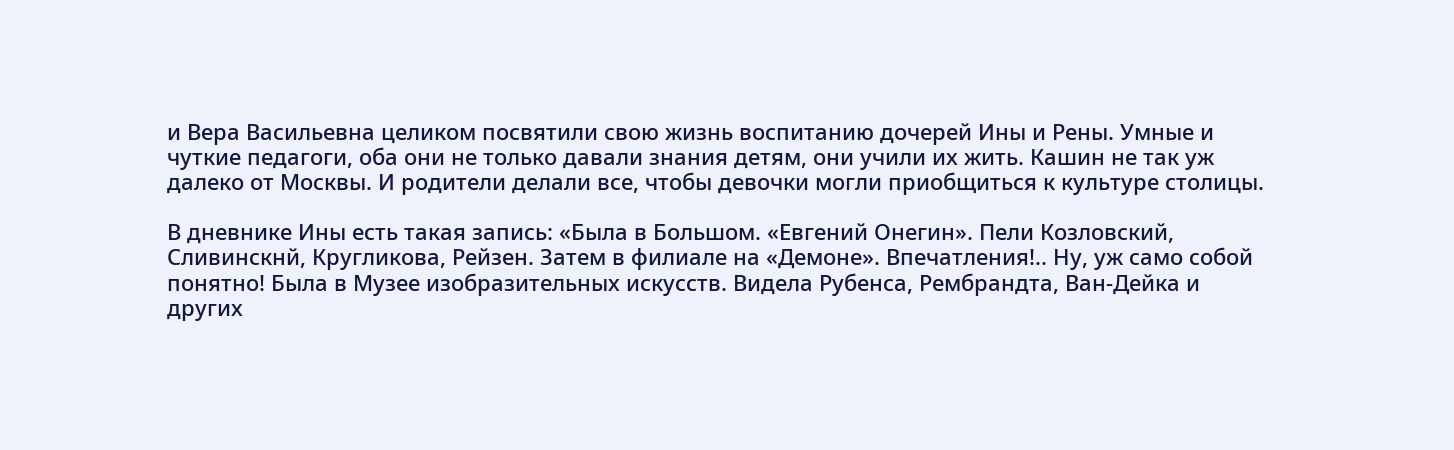и Вера Васильевна целиком посвятили свою жизнь воспитанию дочерей Ины и Рены. Умные и чуткие педагоги, оба они не только давали знания детям, они учили их жить. Кашин не так уж далеко от Москвы. И родители делали все, чтобы девочки могли приобщиться к культуре столицы.

В дневнике Ины есть такая запись: «Была в Большом. «Евгений Онегин». Пели Козловский, Сливинскнй, Кругликова, Рейзен. Затем в филиале на «Демоне». Впечатления!.. Ну, уж само собой понятно! Была в Музее изобразительных искусств. Видела Рубенса, Рембрандта, Ван-Дейка и других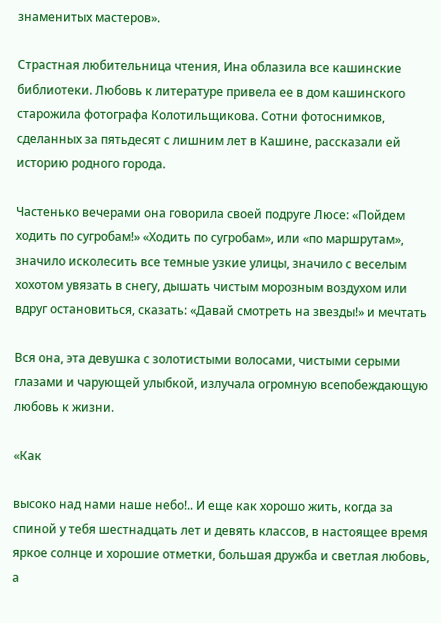знаменитых мастеров».

Страстная любительница чтения, Ина облазила все кашинские библиотеки. Любовь к литературе привела ее в дом кашинского старожила фотографа Колотильщикова. Сотни фотоснимков, сделанных за пятьдесят с лишним лет в Кашине, рассказали ей историю родного города.

Частенько вечерами она говорила своей подруге Люсе: «Пойдем ходить по сугробам!» «Ходить по сугробам», или «по маршрутам», значило исколесить все темные узкие улицы, значило с веселым хохотом увязать в снегу, дышать чистым морозным воздухом или вдруг остановиться, сказать: «Давай смотреть на звезды!» и мечтать

Вся она, эта девушка с золотистыми волосами, чистыми серыми глазами и чарующей улыбкой, излучала огромную всепобеждающую любовь к жизни.

«Как

высоко над нами наше небо!.. И еще как хорошо жить, когда за спиной у тебя шестнадцать лет и девять классов, в настоящее время яркое солнце и хорошие отметки, большая дружба и светлая любовь, а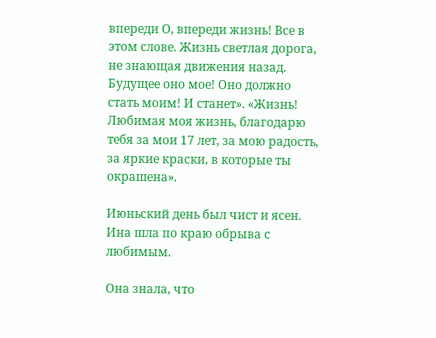впереди О, впереди жизнь! Все в этом слове. Жизнь светлая дорога, не знающая движения назад. Будущее оно мое! Оно должно стать моим! И станет». «Жизнь! Любимая моя жизнь, благодарю тебя за мои 17 лет, за мою радость, за яркие краски, в которые ты окрашена».

Июньский день был чист и ясен. Ина шла по краю обрыва с любимым.

Она знала, что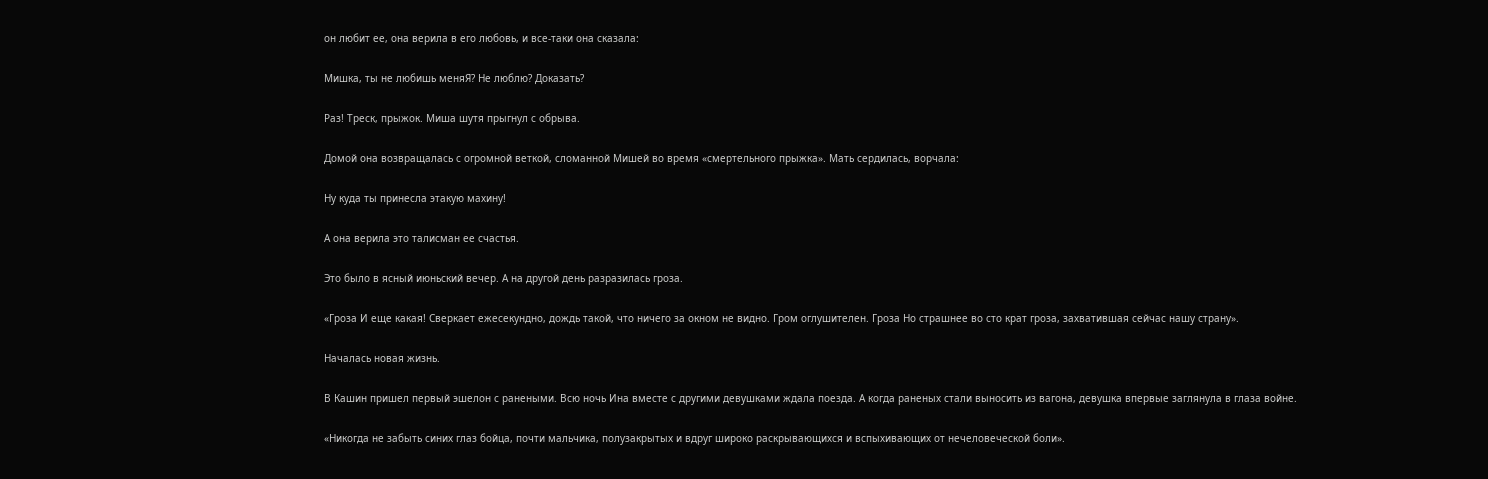он любит ее, она верила в его любовь, и все-таки она сказала:

Мишка, ты не любишь меняЯ? Не люблю? Доказать?

Раз! Треск, прыжок. Миша шутя прыгнул с обрыва.

Домой она возвращалась с огромной веткой, сломанной Мишей во время «смертельного прыжка». Мать сердилась, ворчала:

Ну куда ты принесла этакую махину!

А она верила это талисман ее счастья.

Это было в ясный июньский вечер. А на другой день разразилась гроза.

«Гроза И еще какая! Сверкает ежесекундно, дождь такой, что ничего за окном не видно. Гром оглушителен. Гроза Но страшнее во сто крат гроза, захватившая сейчас нашу страну».

Началась новая жизнь.

В Кашин пришел первый эшелон с ранеными. Всю ночь Ина вместе с другими девушками ждала поезда. А когда раненых стали выносить из вагона, девушка впервые заглянула в глаза войне.

«Никогда не забыть синих глаз бойца, почти мальчика, полузакрытых и вдруг широко раскрывающихся и вспыхивающих от нечеловеческой боли».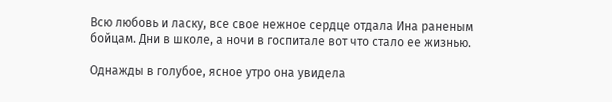Всю любовь и ласку, все свое нежное сердце отдала Ина раненым бойцам. Дни в школе, а ночи в госпитале вот что стало ее жизнью.

Однажды в голубое, ясное утро она увидела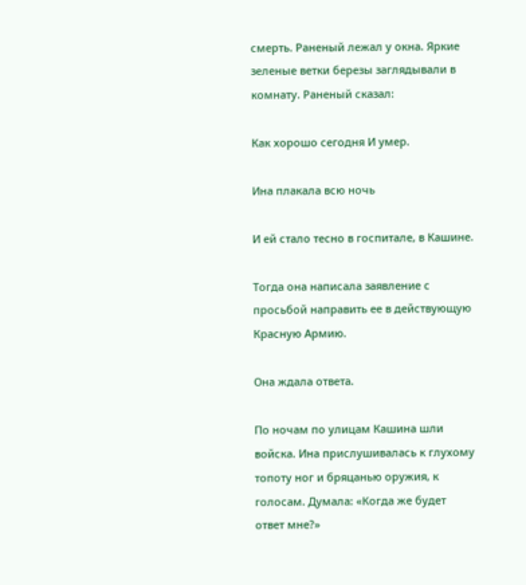смерть. Раненый лежал у окна. Яркие зеленые ветки березы заглядывали в комнату. Раненый сказал:

Как хорошо сегодня И умер.

Ина плакала всю ночь

И ей стало тесно в госпитале, в Кашине.

Тогда она написала заявление с просьбой направить ее в действующую Красную Армию.

Она ждала ответа.

По ночам по улицам Кашина шли войска. Ина прислушивалась к глухому топоту ног и бряцанью оружия, к голосам. Думала: «Когда же будет ответ мне?»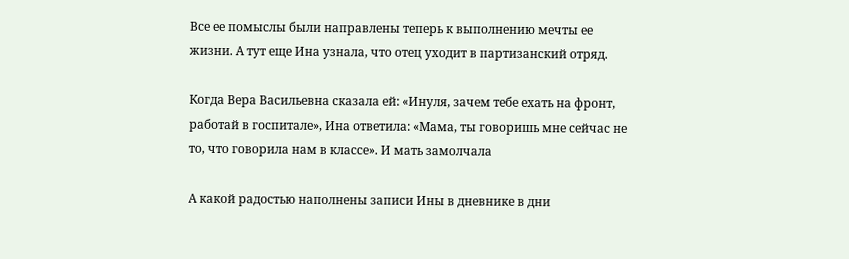Все ее помыслы были направлены теперь к выполнению мечты ее жизни. А тут еще Ина узнала, что отец уходит в партизанский отряд.

Когда Вера Васильевна сказала ей: «Инуля, зачем тебе ехать на фронт, работай в госпитале», Ина ответила: «Мама, ты говоришь мне сейчас не то, что говорила нам в классе». И мать замолчала

А какой радостью наполнены записи Ины в дневнике в дни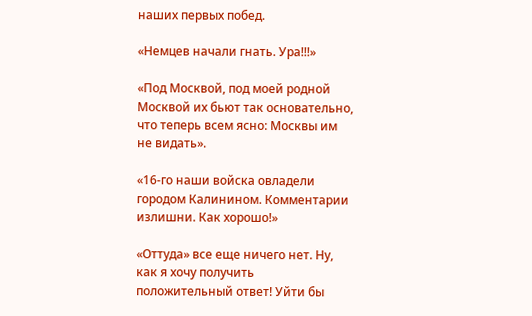наших первых побед.

«Немцев начали гнать. Ура!!!»

«Под Москвой, под моей родной Москвой их бьют так основательно, что теперь всем ясно: Москвы им не видать».

«16-го наши войска овладели городом Калинином. Комментарии излишни. Как хорошо!»

«Оттуда» все еще ничего нет. Ну, как я хочу получить положительный ответ! Уйти бы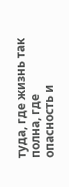туда, где жизнь так полна, где опасность и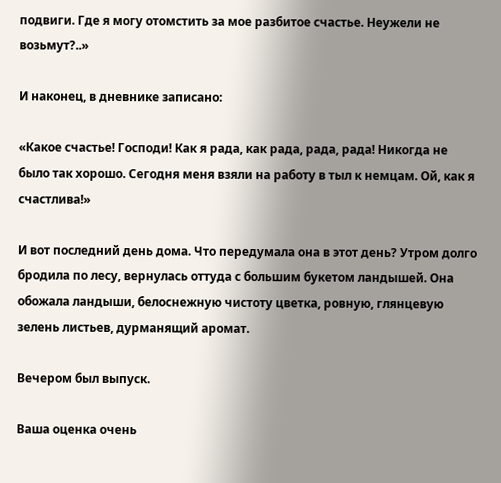подвиги. Где я могу отомстить за мое разбитое счастье. Неужели не возьмут?..»

И наконец, в дневнике записано:

«Какое счастье! Господи! Как я рада, как рада, рада, рада! Никогда не было так хорошо. Сегодня меня взяли на работу в тыл к немцам. Ой, как я счастлива!»

И вот последний день дома. Что передумала она в этот день? Утром долго бродила по лесу, вернулась оттуда с большим букетом ландышей. Она обожала ландыши, белоснежную чистоту цветка, ровную, глянцевую зелень листьев, дурманящий аромат.

Вечером был выпуск.

Ваша оценка очень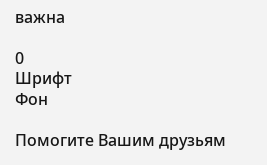важна

0
Шрифт
Фон

Помогите Вашим друзьям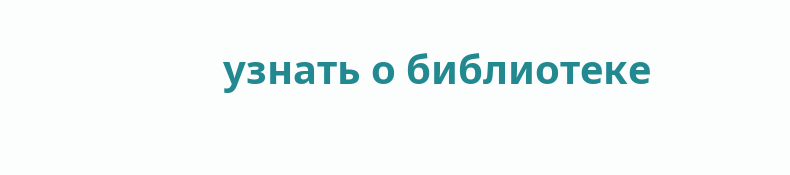узнать о библиотеке